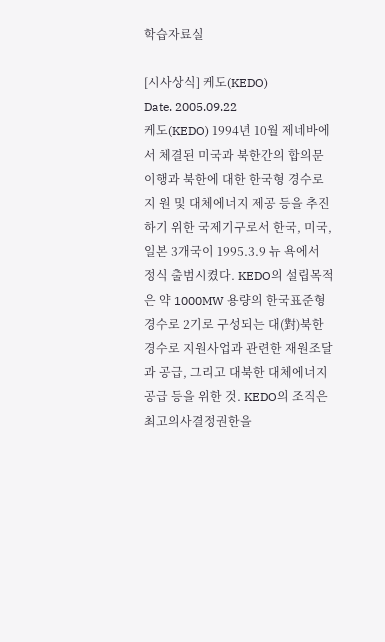학습자료실

[시사상식] 케도(KEDO)
Date. 2005.09.22
케도(KEDO) 1994년 10월 제네바에서 체결된 미국과 북한간의 합의문 이행과 북한에 대한 한국형 경수로지 원 및 대체에너지 제공 등을 추진하기 위한 국제기구로서 한국, 미국, 일본 3개국이 1995.3.9 뉴 욕에서 정식 출범시켰다. KEDO의 설립목적은 약 1000MW 용량의 한국표준형 경수로 2기로 구성되는 대(對)북한 경수로 지원사업과 관련한 재원조달과 공급, 그리고 대북한 대체에너지 공급 등을 위한 것. KEDO의 조직은 최고의사결정권한을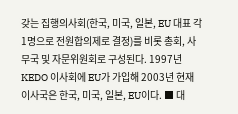갖는 집행의사회(한국, 미국, 일본, EU 대표 각 1명으로 전원합의제로 결정)를 비롯 총회, 사무국 및 자문위원회로 구성된다. 1997년 KEDO 이사회에 EU가 가입해 2003년 현재 이사국은 한국, 미국, 일본, EU이다. ■ 대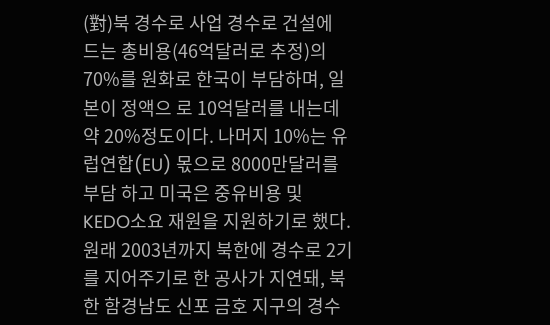(對)북 경수로 사업 경수로 건설에 드는 총비용(46억달러로 추정)의 70%를 원화로 한국이 부담하며, 일본이 정액으 로 10억달러를 내는데 약 20%정도이다. 나머지 10%는 유럽연합(EU) 몫으로 8000만달러를 부담 하고 미국은 중유비용 및 KEDO소요 재원을 지원하기로 했다. 원래 2003년까지 북한에 경수로 2기를 지어주기로 한 공사가 지연돼, 북한 함경남도 신포 금호 지구의 경수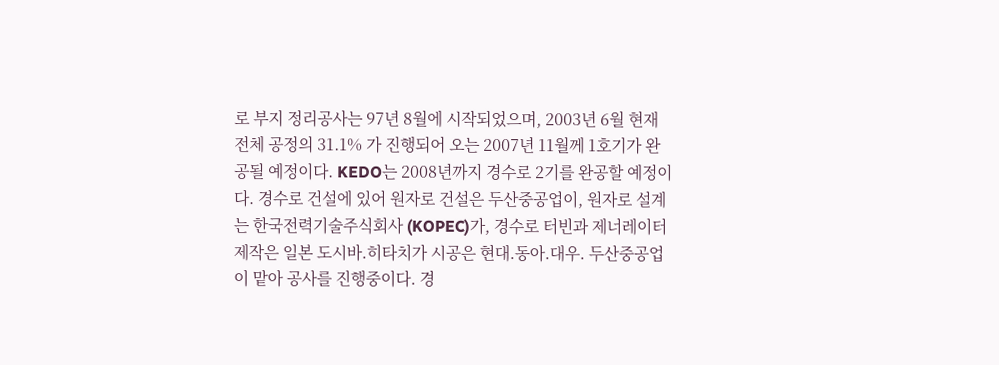로 부지 정리공사는 97년 8월에 시작되었으며, 2003년 6월 현재 전체 공정의 31.1% 가 진행되어 오는 2007년 11월께 1호기가 완공될 예정이다. KEDO는 2008년까지 경수로 2기를 완공할 예정이다. 경수로 건설에 있어 원자로 건설은 두산중공업이, 원자로 설계는 한국전력기술주식회사 (KOPEC)가, 경수로 터빈과 제너레이터 제작은 일본 도시바.히타치가 시공은 현대.동아.대우. 두산중공업이 맡아 공사를 진행중이다. 경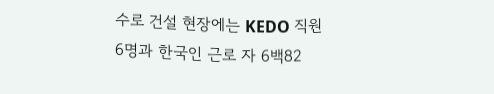수로 건설 현장에는 KEDO 직원 6명과 한국인 근로 자 6백82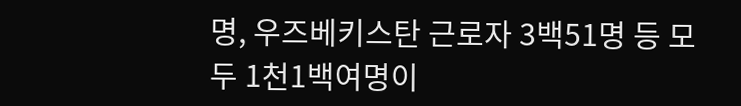명, 우즈베키스탄 근로자 3백51명 등 모두 1천1백여명이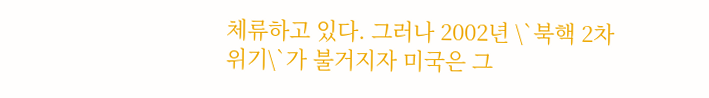체류하고 있다. 그러나 2002년 \`북핵 2차 위기\`가 불거지자 미국은 그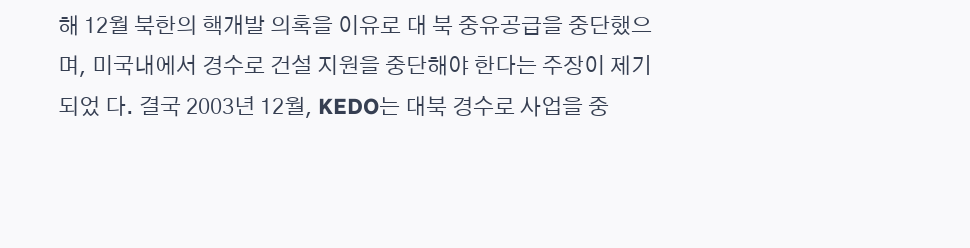해 12월 북한의 핵개발 의혹을 이유로 대 북 중유공급을 중단했으며, 미국내에서 경수로 건설 지원을 중단해야 한다는 주장이 제기되었 다. 결국 2003년 12월, KEDO는 대북 경수로 사업을 중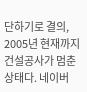단하기로 결의, 2005년 현재까지 건설공사가 멈춘 상태다. 네이버